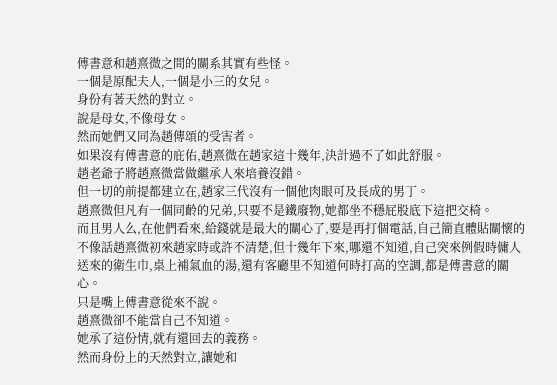傅書意和趙熹微之間的關系其實有些怪。
一個是原配夫人,一個是小三的女兒。
身份有著天然的對立。
說是母女,不像母女。
然而她們又同為趙傳頌的受害者。
如果沒有傅書意的庇佑,趙熹微在趙家這十幾年,決計過不了如此舒服。
趙老爺子將趙熹微當做繼承人來培養沒錯。
但一切的前提都建立在,趙家三代沒有一個他肉眼可及長成的男丁。
趙熹微但凡有一個同齡的兄弟,只要不是鐵廢物,她都坐不穩屁股底下這把交椅。
而且男人么,在他們看來,給錢就是最大的關心了,要是再打個電話,自己簡直體貼關懷的不像話趙熹微初來趙家時或許不清楚,但十幾年下來,哪還不知道,自己突來例假時傭人送來的衛生巾,桌上補氣血的湯,還有客廳里不知道何時打高的空調,都是傅書意的關心。
只是嘴上傅書意從來不說。
趙熹微卻不能當自己不知道。
她承了這份情,就有還回去的義務。
然而身份上的天然對立,讓她和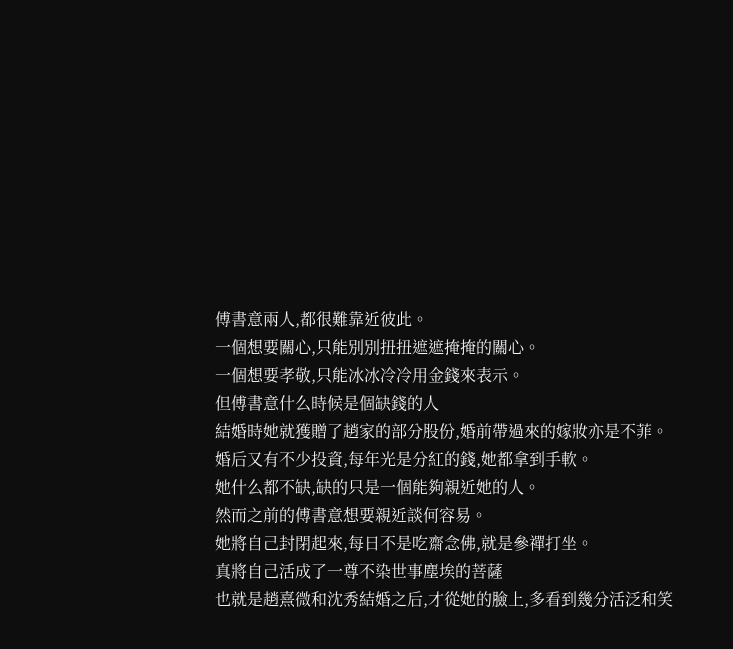傅書意兩人,都很難靠近彼此。
一個想要關心,只能別別扭扭遮遮掩掩的關心。
一個想要孝敬,只能冰冰冷冷用金錢來表示。
但傅書意什么時候是個缺錢的人
結婚時她就獲贈了趙家的部分股份,婚前帶過來的嫁妝亦是不菲。
婚后又有不少投資,每年光是分紅的錢,她都拿到手軟。
她什么都不缺,缺的只是一個能夠親近她的人。
然而之前的傅書意想要親近談何容易。
她將自己封閉起來,每日不是吃齋念佛,就是參禪打坐。
真將自己活成了一尊不染世事塵埃的菩薩
也就是趙熹微和沈秀結婚之后,才從她的臉上,多看到幾分活泛和笑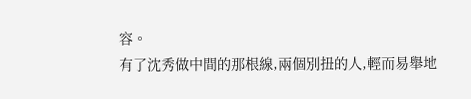容。
有了沈秀做中間的那根線,兩個別扭的人,輕而易舉地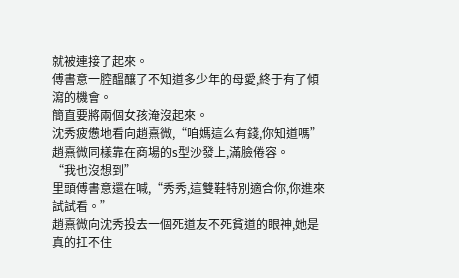就被連接了起來。
傅書意一腔醞釀了不知道多少年的母愛,終于有了傾瀉的機會。
簡直要將兩個女孩淹沒起來。
沈秀疲憊地看向趙熹微,“咱媽這么有錢,你知道嗎”
趙熹微同樣靠在商場的s型沙發上,滿臉倦容。
“我也沒想到”
里頭傅書意還在喊,“秀秀,這雙鞋特別適合你,你進來試試看。”
趙熹微向沈秀投去一個死道友不死貧道的眼神,她是真的扛不住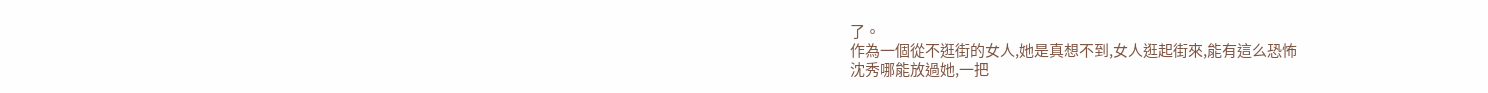了。
作為一個從不逛街的女人,她是真想不到,女人逛起街來,能有這么恐怖
沈秀哪能放過她,一把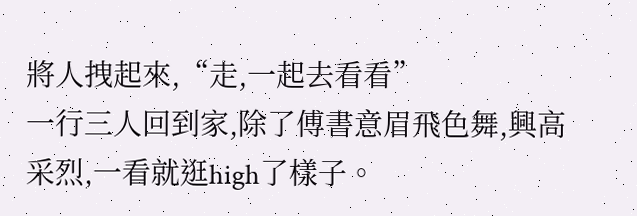將人拽起來,“走,一起去看看”
一行三人回到家,除了傅書意眉飛色舞,興高采烈,一看就逛high了樣子。